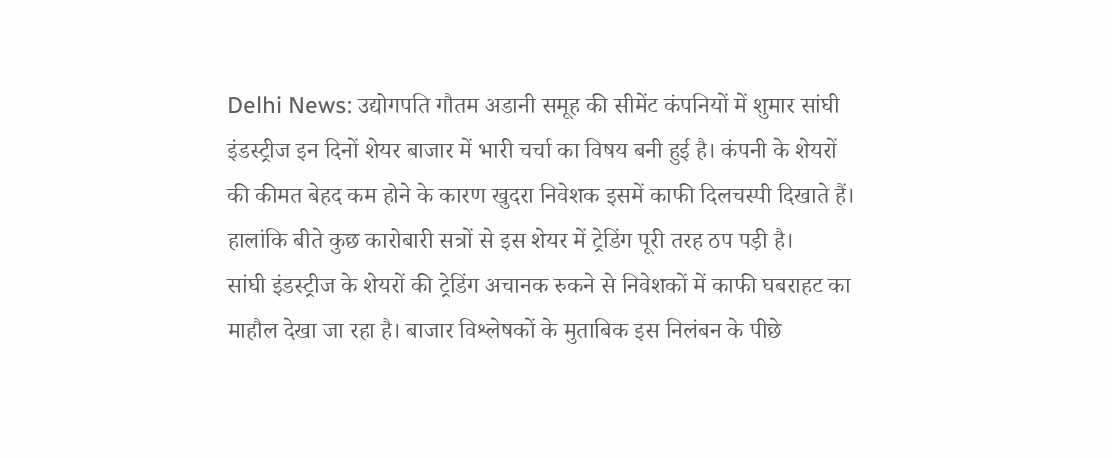Delhi News: उद्योगपति गौतम अडानी समूह की सीमेंट कंपनियों में शुमार सांघी इंडस्ट्रीज इन दिनों शेयर बाजार में भारी चर्चा का विषय बनी हुई है। कंपनी के शेयरों की कीमत बेहद कम होने के कारण खुदरा निवेशक इसमें काफी दिलचस्पी दिखाते हैं। हालांकि बीते कुछ कारोबारी सत्रों से इस शेयर में ट्रेडिंग पूरी तरह ठप पड़ी है।
सांघी इंडस्ट्रीज के शेयरों की ट्रेडिंग अचानक रुकने से निवेशकों में काफी घबराहट का माहौल देखा जा रहा है। बाजार विश्लेषकों के मुताबिक इस निलंबन के पीछे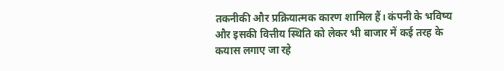तकनीकी और प्रक्रियात्मक कारण शामिल हैं। कंपनी के भविष्य और इसकी वित्तीय स्थिति को लेकर भी बाजार में कई तरह के कयास लगाए जा रहे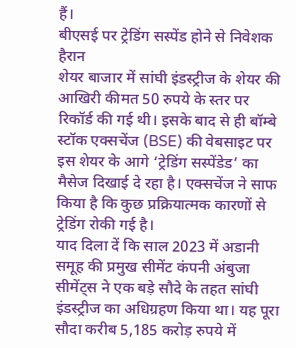हैं।
बीएसई पर ट्रेडिंग सस्पेंड होने से निवेशक हैरान
शेयर बाजार में सांघी इंडस्ट्रीज के शेयर की आखिरी कीमत 50 रुपये के स्तर पर रिकॉर्ड की गई थी। इसके बाद से ही बॉम्बे स्टॉक एक्सचेंज (BSE) की वेबसाइट पर इस शेयर के आगे ‘ट्रेडिंग सस्पेंडेड’ का मैसेज दिखाई दे रहा है। एक्सचेंज ने साफ किया है कि कुछ प्रक्रियात्मक कारणों से ट्रेडिंग रोकी गई है।
याद दिला दें कि साल 2023 में अडानी समूह की प्रमुख सीमेंट कंपनी अंबुजा सीमेंट्स ने एक बड़े सौदे के तहत सांघी इंडस्ट्रीज का अधिग्रहण किया था। यह पूरा सौदा करीब 5,185 करोड़ रुपये में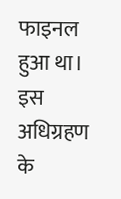फाइनल हुआ था। इस अधिग्रहण के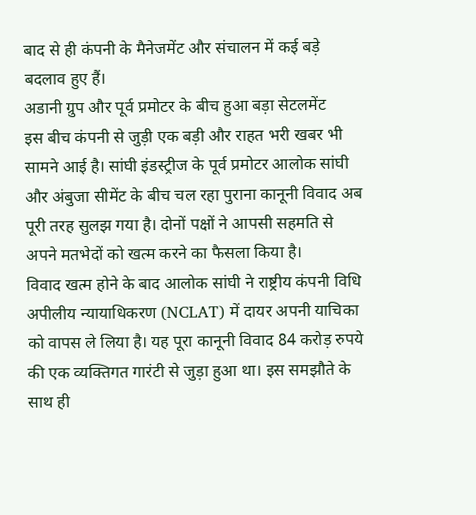बाद से ही कंपनी के मैनेजमेंट और संचालन में कई बड़े बदलाव हुए हैं।
अडानी ग्रुप और पूर्व प्रमोटर के बीच हुआ बड़ा सेटलमेंट
इस बीच कंपनी से जुड़ी एक बड़ी और राहत भरी खबर भी सामने आई है। सांघी इंडस्ट्रीज के पूर्व प्रमोटर आलोक सांघी और अंबुजा सीमेंट के बीच चल रहा पुराना कानूनी विवाद अब पूरी तरह सुलझ गया है। दोनों पक्षों ने आपसी सहमति से अपने मतभेदों को खत्म करने का फैसला किया है।
विवाद खत्म होने के बाद आलोक सांघी ने राष्ट्रीय कंपनी विधि अपीलीय न्यायाधिकरण (NCLAT) में दायर अपनी याचिका को वापस ले लिया है। यह पूरा कानूनी विवाद 84 करोड़ रुपये की एक व्यक्तिगत गारंटी से जुड़ा हुआ था। इस समझौते के साथ ही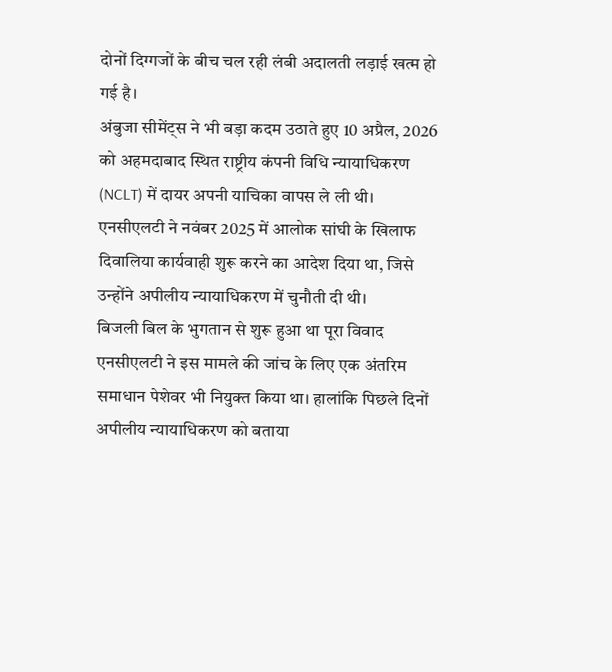दोनों दिग्गजों के बीच चल रही लंबी अदालती लड़ाई खत्म हो गई है।
अंबुजा सीमेंट्स ने भी बड़ा कदम उठाते हुए 10 अप्रैल, 2026 को अहमदाबाद स्थित राष्ट्रीय कंपनी विधि न्यायाधिकरण (NCLT) में दायर अपनी याचिका वापस ले ली थी। एनसीएलटी ने नवंबर 2025 में आलोक सांघी के खिलाफ दिवालिया कार्यवाही शुरू करने का आदेश दिया था, जिसे उन्होंने अपीलीय न्यायाधिकरण में चुनौती दी थी।
बिजली बिल के भुगतान से शुरू हुआ था पूरा विवाद
एनसीएलटी ने इस मामले की जांच के लिए एक अंतरिम समाधान पेशेवर भी नियुक्त किया था। हालांकि पिछले दिनों अपीलीय न्यायाधिकरण को बताया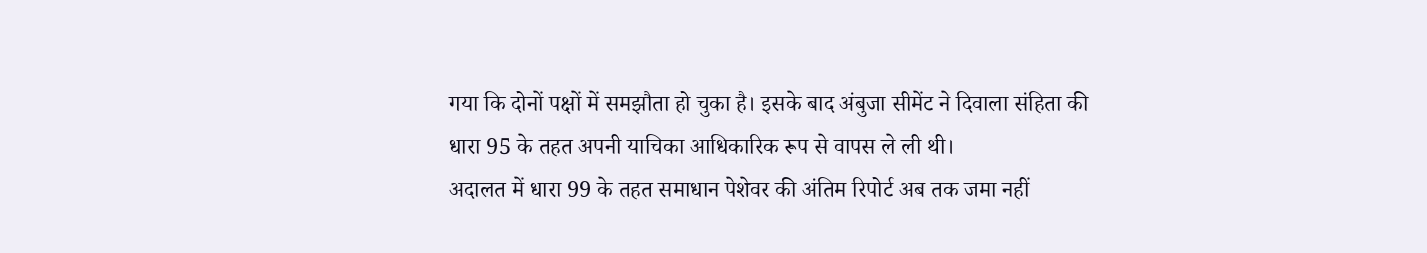गया कि दोनों पक्षों में समझौता हो चुका है। इसके बाद अंबुजा सीमेंट ने दिवाला संहिता की धारा 95 के तहत अपनी याचिका आधिकारिक रूप से वापस ले ली थी।
अदालत में धारा 99 के तहत समाधान पेशेवर की अंतिम रिपोर्ट अब तक जमा नहीं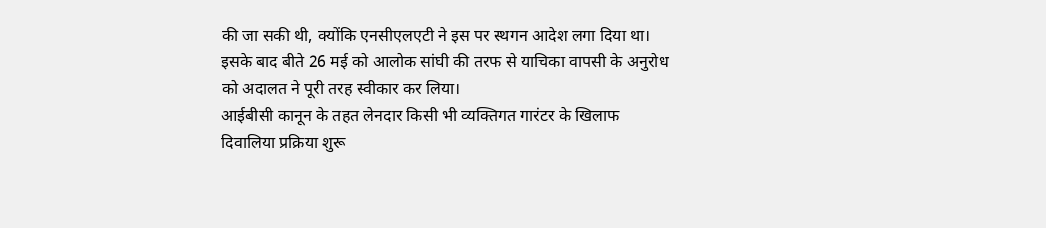की जा सकी थी, क्योंकि एनसीएलएटी ने इस पर स्थगन आदेश लगा दिया था। इसके बाद बीते 26 मई को आलोक सांघी की तरफ से याचिका वापसी के अनुरोध को अदालत ने पूरी तरह स्वीकार कर लिया।
आईबीसी कानून के तहत लेनदार किसी भी व्यक्तिगत गारंटर के खिलाफ दिवालिया प्रक्रिया शुरू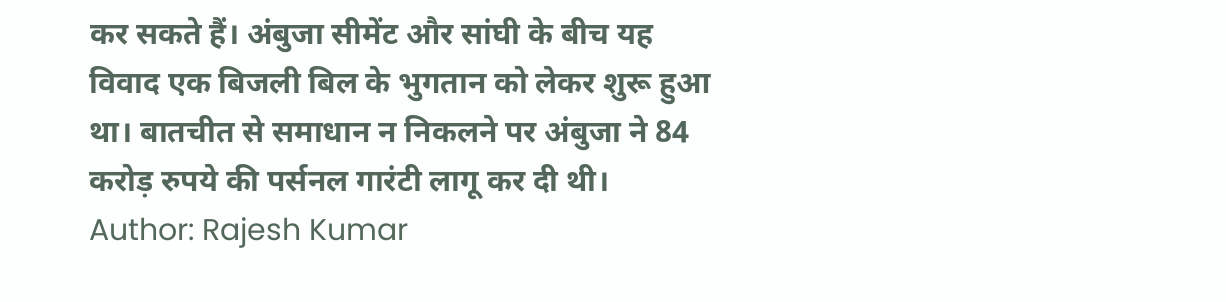कर सकते हैं। अंबुजा सीमेंट और सांघी के बीच यह विवाद एक बिजली बिल के भुगतान को लेकर शुरू हुआ था। बातचीत से समाधान न निकलने पर अंबुजा ने 84 करोड़ रुपये की पर्सनल गारंटी लागू कर दी थी।
Author: Rajesh Kumar